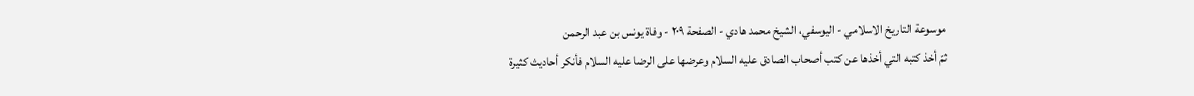موسوعة التاريخ الاسلامي - اليوسفي، الشيخ محمد هادي - الصفحة ٢٠٩ - وفاة يونس بن عبد الرحمن
ثمّ أخذ كتبه التي أخذها عن كتب أصحاب الصادق عليه السلام وعرضها على الرضا عليه السلام فأنكر أحاديث كثيرة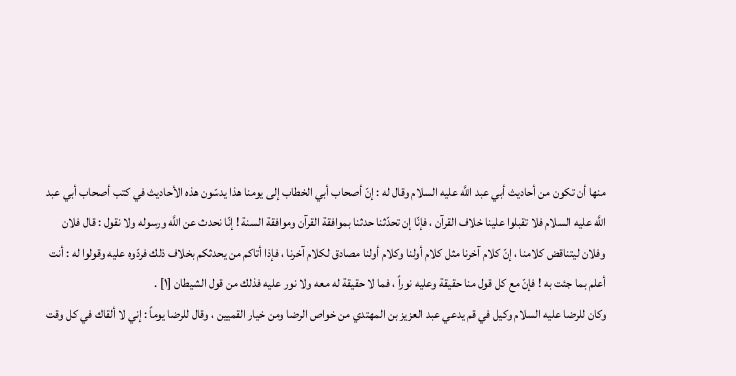منها أن تكون من أحاديث أبي عبد اللَّه عليه السلام وقال له : إنّ أصحاب أبي الخطاب إلى يومنا هذا يدسّون هذه الأحاديث في كتب أصحاب أبي عبد اللَّه عليه السلام فلا تقبلوا علينا خلاف القرآن ، فإنّا إن تحدّثنا حدثنا بموافقة القرآن وموافقة السنة ! إنّا نحدث عن اللَّه ورسوله ولا نقول : قال فلان وفلان ليتناقض كلامنا ، إنّ كلام آخرنا مثل كلام أولنا وكلام أولنا مصادق لكلام آخرنا ، فإذا أتاكم من يحدثكم بخلاف ذلك فردّوه عليه وقولوا له : أنت أعلم بما جئت به ! فإنّ مع كل قول منا حقيقة وعليه نوراً ، فما لا حقيقة له معه ولا نور عليه فذلك من قول الشيطان [١] .
وكان للرضا عليه السلام وكيل في قم يدعي عبد العزيز بن المهتدي من خواص الرضا ومن خيار القميين ، وقال للرضا يوماً : إني لا ألقاك في كل وقت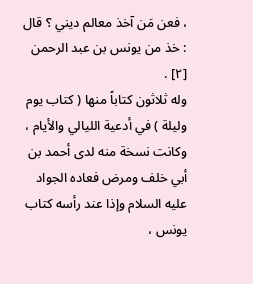، فعن مَن آخذ معالم ديني ؟ قال : خذ من يونس بن عبد الرحمن [٢] .
وله ثلاثون كتاباً منها ( كتاب يوم وليلة ) في أدعية الليالي والأيام ، وكانت نسخة منه لدى أحمد بن أبي خلف ومرض فعاده الجواد عليه السلام وإذا عند رأسه كتاب يونس ،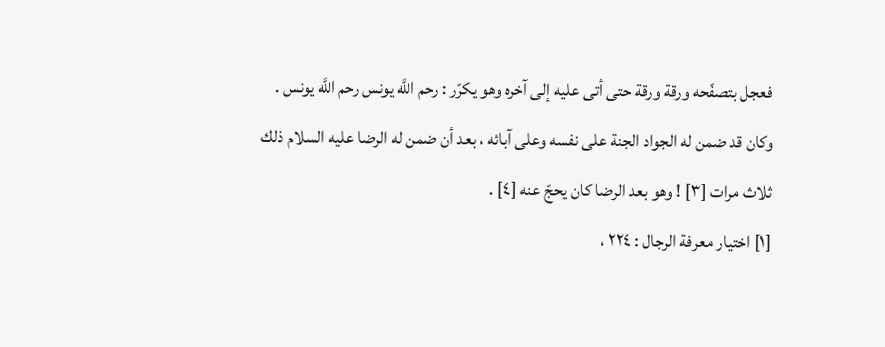فعجل بتصفّحه ورقة ورقة حتى أتى عليه إلى آخره وهو يكرّر : رحم اللَّه يونس رحم اللَّه يونس . وكان قد ضمن له الجواد الجنة على نفسه وعلى آبائه ، بعد أن ضمن له الرضا عليه السلام ذلك ثلاث مرات [٣] ! وهو بعد الرضا كان يحجّ عنه [٤] .
[١] اختيار معرفة الرجال : ٢٢٤ ،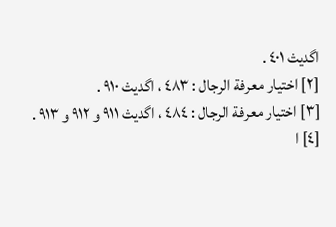اگديث ٤٠١ .
[٢] اختيار معرفة الرجال : ٤٨٣ ، اگديث ٩١٠ .
[٣] اختيار معرفة الرجال : ٤٨٤ ، اگديث ٩١١ و ٩١٢ و ٩١٣ .
[٤] ا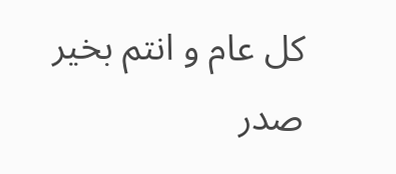كل عام و انتم بخير صدر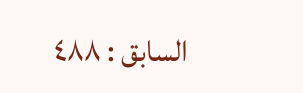السابق : ٤٨٨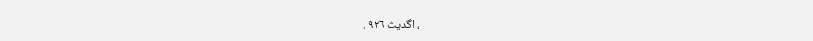، اگديث ٩٢٦ .